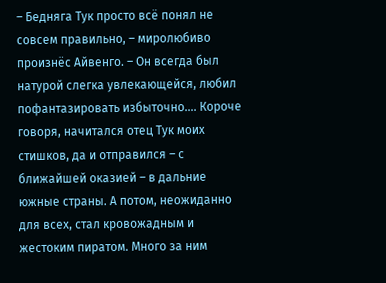– Бедняга Тук просто всё понял не совсем правильно, – миролюбиво произнёс Айвенго. – Он всегда был натурой слегка увлекающейся, любил пофантазировать избыточно…. Короче говоря, начитался отец Тук моих стишков, да и отправился – с ближайшей оказией – в дальние южные страны. А потом, неожиданно для всех, стал кровожадным и жестоким пиратом. Много за ним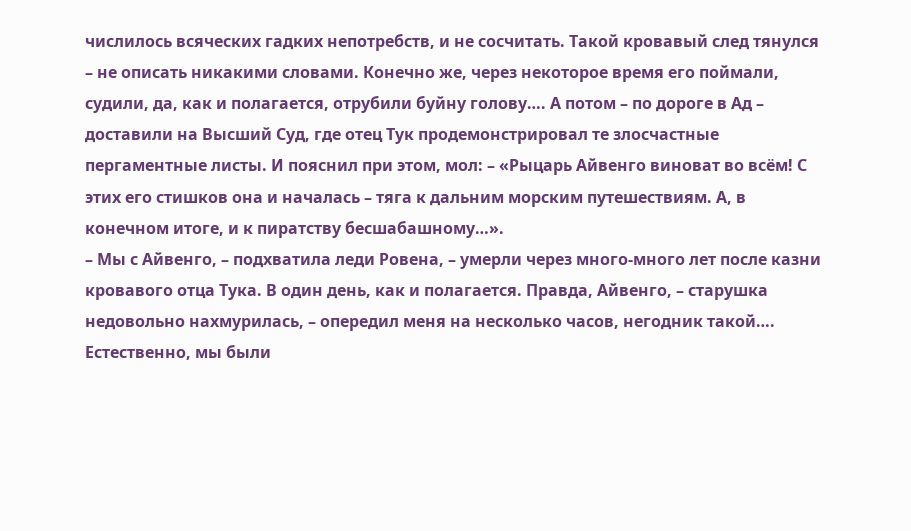числилось всяческих гадких непотребств, и не сосчитать. Такой кровавый след тянулся – не описать никакими словами. Конечно же, через некоторое время его поймали, судили, да, как и полагается, отрубили буйну голову…. А потом – по дороге в Ад – доставили на Высший Суд, где отец Тук продемонстрировал те злосчастные пергаментные листы. И пояснил при этом, мол: – «Рыцарь Айвенго виноват во всём! С этих его стишков она и началась – тяга к дальним морским путешествиям. А, в конечном итоге, и к пиратству бесшабашному…».
– Мы с Айвенго, – подхватила леди Ровена, – умерли через много-много лет после казни кровавого отца Тука. В один день, как и полагается. Правда, Айвенго, – старушка недовольно нахмурилась, – опередил меня на несколько часов, негодник такой…. Естественно, мы были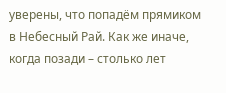уверены, что попадём прямиком в Небесный Рай. Как же иначе, когда позади – столько лет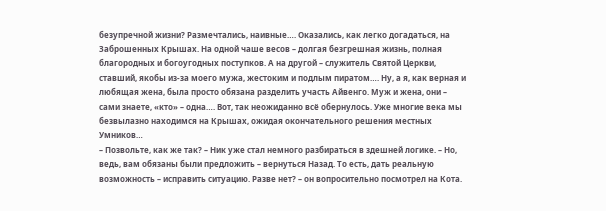безупречной жизни? Размечтались, наивные…. Оказались, как легко догадаться, на Заброшенных Крышах. На одной чаше весов – долгая безгрешная жизнь, полная благородных и богоугодных поступков. А на другой – служитель Святой Церкви, ставший, якобы из-за моего мужа, жестоким и подлым пиратом…. Ну, а я, как верная и любящая жена, была просто обязана разделить участь Айвенго. Муж и жена, они – сами знаете, «кто» – одна…. Вот, так неожиданно всё обернулось. Уже многие века мы безвылазно находимся на Крышах, ожидая окончательного решения местных Умников…
– Позвольте, как же так? – Ник уже стал немного разбираться в здешней логике. – Но, ведь, вам обязаны были предложить – вернуться Назад. То есть, дать реальную возможность – исправить ситуацию. Разве нет? – он вопросительно посмотрел на Кота.